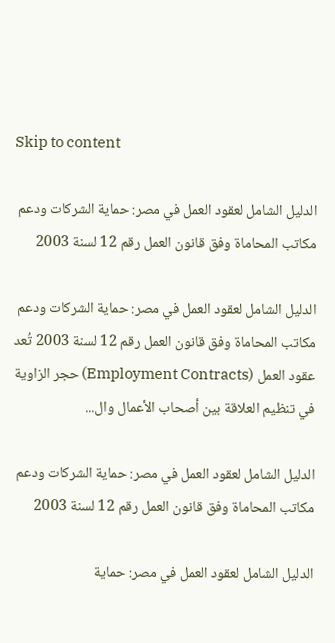Skip to content

الدليل الشامل لعقود العمل في مصر: حماية الشركات ودعم مكاتب المحاماة وفق قانون العمل رقم 12 لسنة 2003

الدليل الشامل لعقود العمل في مصر: حماية الشركات ودعم مكاتب المحاماة وفق قانون العمل رقم 12 لسنة 2003 تُعد عقود العمل (Employment Contracts) حجر الزاوية في تنظيم العلاقة بين أصحاب الأعمال وال...

الدليل الشامل لعقود العمل في مصر: حماية الشركات ودعم مكاتب المحاماة وفق قانون العمل رقم 12 لسنة 2003

الدليل الشامل لعقود العمل في مصر: حماية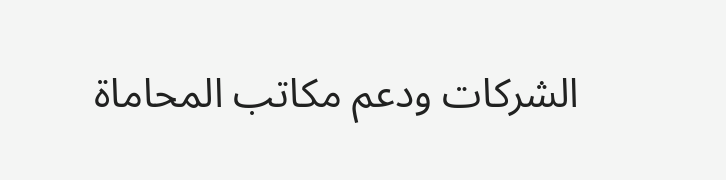الشركات ودعم مكاتب المحاماة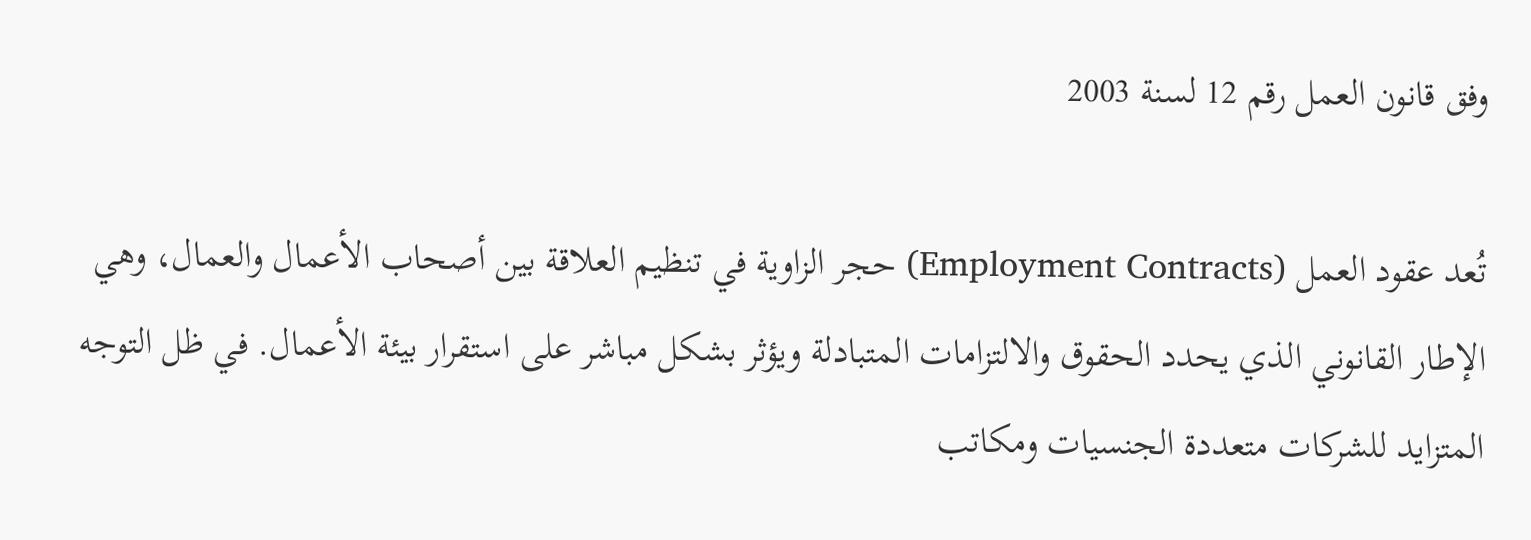وفق قانون العمل رقم 12 لسنة 2003

تُعد عقود العمل (Employment Contracts) حجر الزاوية في تنظيم العلاقة بين أصحاب الأعمال والعمال، وهي الإطار القانوني الذي يحدد الحقوق والالتزامات المتبادلة ويؤثر بشكل مباشر على استقرار بيئة الأعمال. في ظل التوجه المتزايد للشركات متعددة الجنسيات ومكاتب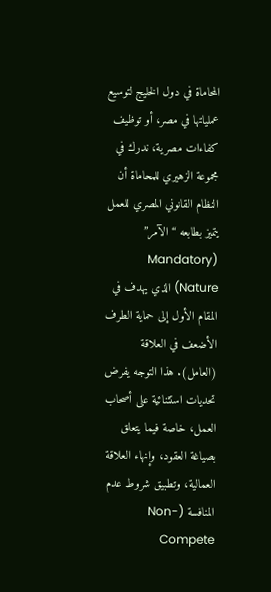المحاماة في دول الخليج لتوسيع عملياتها في مصر، أو توظيف كفاءات مصرية، ندرك في مجموعة الزهيري للمحاماة أن النظام القانوني المصري للعمل يتميز بطابعه “الآمر” (Mandatory Nature) الذي يهدف في المقام الأول إلى حماية الطرف الأضعف في العلاقة (العامل). هذا التوجه يفرض تحديات استثنائية على أصحاب العمل، خاصة فيما يتعلق بصياغة العقود، وإنهاء العلاقة العمالية، وتطبيق شروط عدم المنافسة (Non-Compete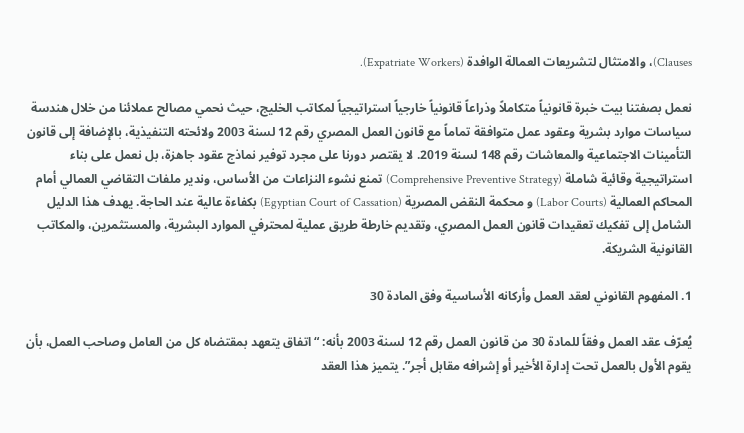Clauses)، والامتثال لتشريعات العمالة الوافدة (Expatriate Workers).

نعمل بصفتنا بيت خبرة قانونياً متكاملاً وذراعاً قانونياً خارجياً استراتيجياً لمكاتب الخليج، حيث نحمي مصالح عملائنا من خلال هندسة سياسات موارد بشرية وعقود عمل متوافقة تماماً مع قانون العمل المصري رقم 12 لسنة 2003 ولائحته التنفيذية، بالإضافة إلى قانون التأمينات الاجتماعية والمعاشات رقم 148 لسنة 2019. لا يقتصر دورنا على مجرد توفير نماذج عقود جاهزة، بل نعمل على بناء استراتيجية وقائية شاملة (Comprehensive Preventive Strategy) تمنع نشوء النزاعات من الأساس، وندير ملفات التقاضي العمالي أمام المحاكم العمالية (Labor Courts) و محكمة النقض المصرية (Egyptian Court of Cassation) بكفاءة عالية عند الحاجة. يهدف هذا الدليل الشامل إلى تفكيك تعقيدات قانون العمل المصري، وتقديم خارطة طريق عملية لمحترفي الموارد البشرية، والمستثمرين، والمكاتب القانونية الشريكة.

1. المفهوم القانوني لعقد العمل وأركانه الأساسية وفق المادة 30

يُعرّف عقد العمل وفقاً للمادة 30 من قانون العمل رقم 12 لسنة 2003 بأنه: “اتفاق يتعهد بمقتضاه كل من العامل وصاحب العمل، بأن يقوم الأول بالعمل تحت إدارة الأخير أو إشرافه مقابل أجر”. يتميز هذا العقد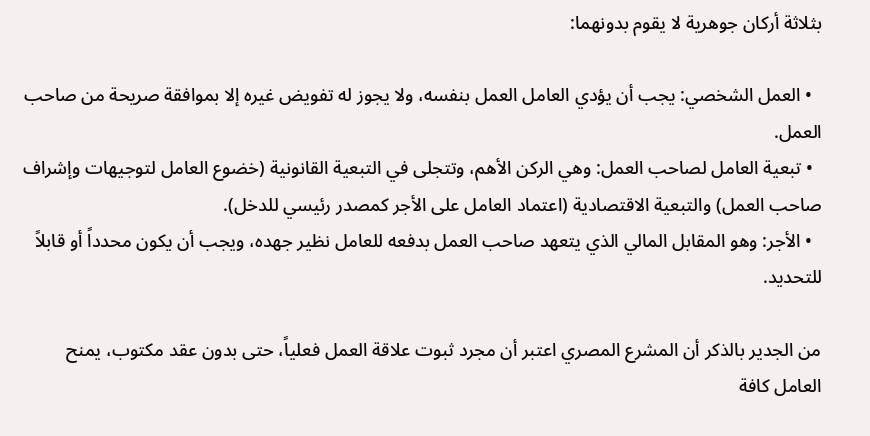بثلاثة أركان جوهرية لا يقوم بدونهما:

  • العمل الشخصي: يجب أن يؤدي العامل العمل بنفسه، ولا يجوز له تفويض غيره إلا بموافقة صريحة من صاحب العمل.
  • تبعية العامل لصاحب العمل: وهي الركن الأهم، وتتجلى في التبعية القانونية (خضوع العامل لتوجيهات وإشراف صاحب العمل) والتبعية الاقتصادية (اعتماد العامل على الأجر كمصدر رئيسي للدخل).
  • الأجر: وهو المقابل المالي الذي يتعهد صاحب العمل بدفعه للعامل نظير جهده، ويجب أن يكون محدداً أو قابلاً للتحديد.

من الجدير بالذكر أن المشرع المصري اعتبر أن مجرد ثبوت علاقة العمل فعلياً، حتى بدون عقد مكتوب، يمنح العامل كافة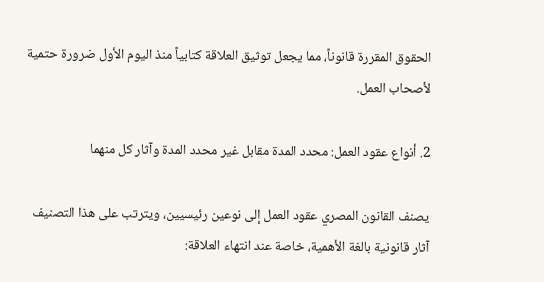الحقوق المقررة قانوناً، مما يجعل توثيق العلاقة كتابياً منذ اليوم الأول ضرورة حتمية لأصحاب العمل.

2. أنواع عقود العمل: محدد المدة مقابل غير محدد المدة وآثار كل منهما

يصنف القانون المصري عقود العمل إلى نوعين رئيسيين، ويترتب على هذا التصنيف آثار قانونية بالغة الأهمية، خاصة عند انتهاء العلاقة: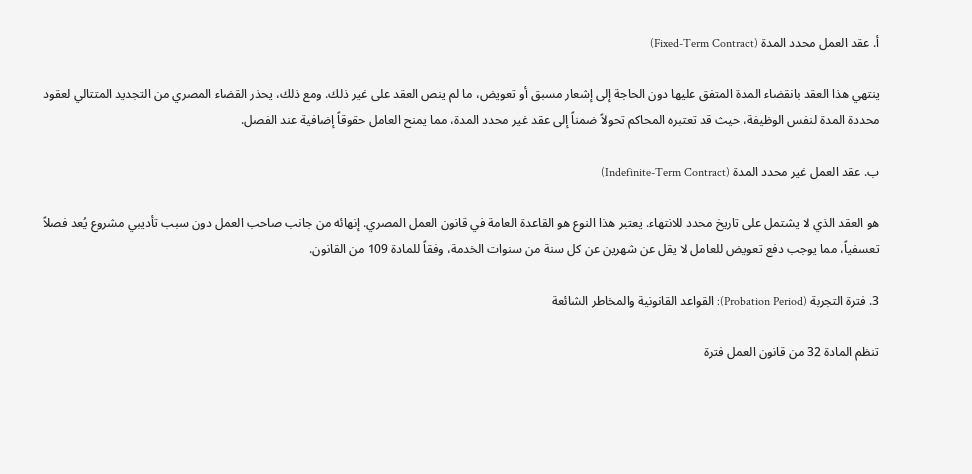أ. عقد العمل محدد المدة (Fixed-Term Contract)

ينتهي هذا العقد بانقضاء المدة المتفق عليها دون الحاجة إلى إشعار مسبق أو تعويض، ما لم ينص العقد على غير ذلك. ومع ذلك، يحذر القضاء المصري من التجديد المتتالي لعقود محددة المدة لنفس الوظيفة، حيث قد تعتبره المحاكم تحولاً ضمناً إلى عقد غير محدد المدة، مما يمنح العامل حقوقاً إضافية عند الفصل.

ب. عقد العمل غير محدد المدة (Indefinite-Term Contract)

هو العقد الذي لا يشتمل على تاريخ محدد للانتهاء. يعتبر هذا النوع هو القاعدة العامة في قانون العمل المصري. إنهائه من جانب صاحب العمل دون سبب تأديبي مشروع يُعد فصلاً تعسفياً، مما يوجب دفع تعويض للعامل لا يقل عن شهرين عن كل سنة من سنوات الخدمة، وفقاً للمادة 109 من القانون.

3. فترة التجربة (Probation Period): القواعد القانونية والمخاطر الشائعة

تنظم المادة 32 من قانون العمل فترة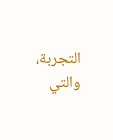التجربة، والتي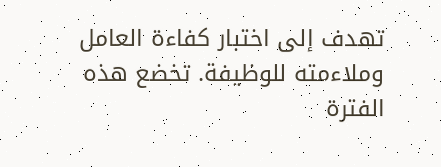تهدف إلى اختبار كفاءة العامل وملاءمته للوظيفة. تخضع هذه الفترة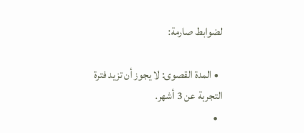لضوابط صارمة:

  • المدة القصوى: لا يجوز أن تزيد فترة التجربة عن 3 أشهر.
  •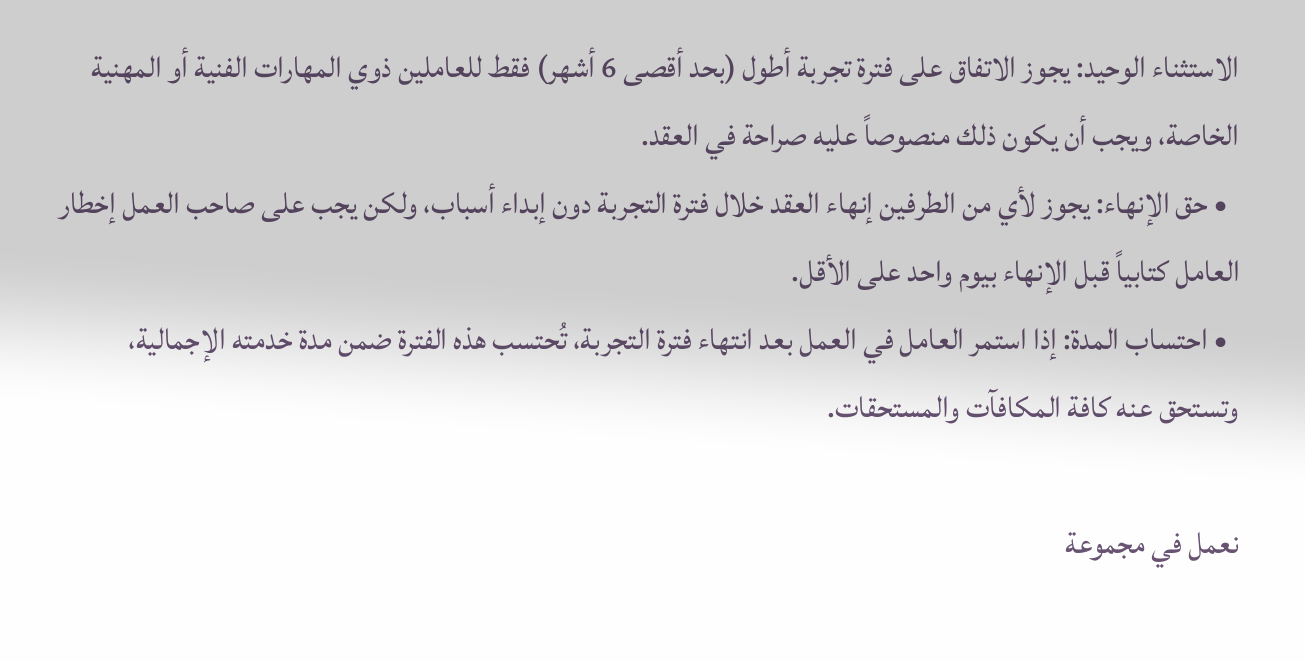الاستثناء الوحيد: يجوز الاتفاق على فترة تجربة أطول (بحد أقصى 6 أشهر) فقط للعاملين ذوي المهارات الفنية أو المهنية الخاصة، ويجب أن يكون ذلك منصوصاً عليه صراحة في العقد.
  • حق الإنهاء: يجوز لأي من الطرفين إنهاء العقد خلال فترة التجربة دون إبداء أسباب، ولكن يجب على صاحب العمل إخطار العامل كتابياً قبل الإنهاء بيوم واحد على الأقل.
  • احتساب المدة: إذا استمر العامل في العمل بعد انتهاء فترة التجربة، تُحتسب هذه الفترة ضمن مدة خدمته الإجمالية، وتستحق عنه كافة المكافآت والمستحقات.

نعمل في مجموعة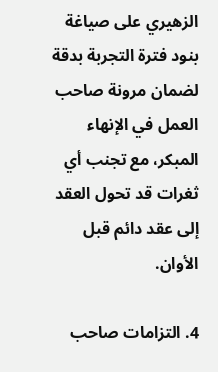الزهيري على صياغة بنود فترة التجربة بدقة لضمان مرونة صاحب العمل في الإنهاء المبكر، مع تجنب أي ثغرات قد تحول العقد إلى عقد دائم قبل الأوان.

4. التزامات صاحب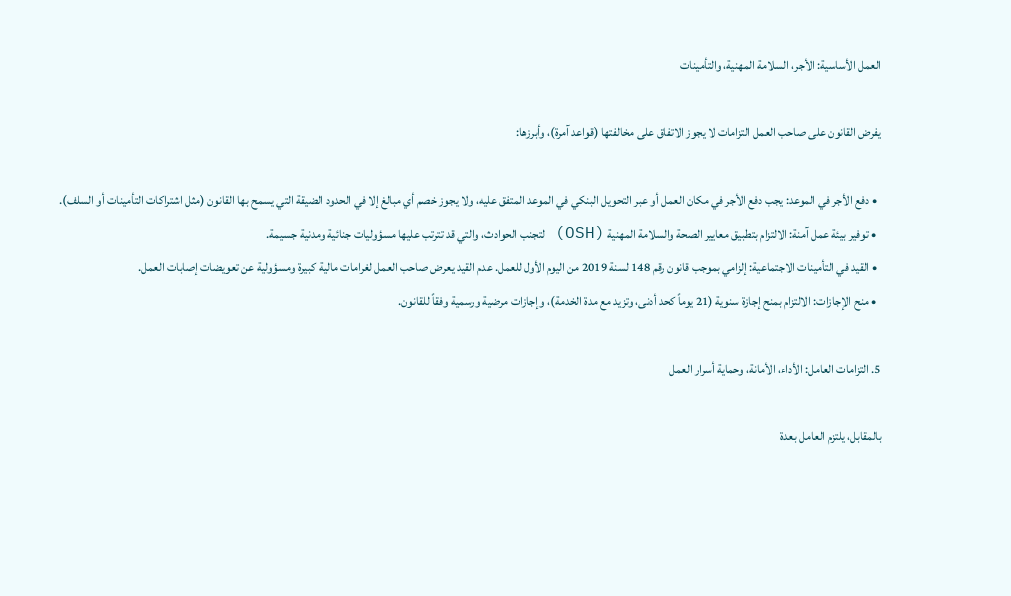العمل الأساسية: الأجر، السلامة المهنية، والتأمينات

يفرض القانون على صاحب العمل التزامات لا يجوز الاتفاق على مخالفتها (قواعد آمرة)، وأبرزها:

  • دفع الأجر في الموعد: يجب دفع الأجر في مكان العمل أو عبر التحويل البنكي في الموعد المتفق عليه، ولا يجوز خصم أي مبالغ إلا في الحدود الضيقة التي يسمح بها القانون (مثل اشتراكات التأمينات أو السلف).
  • توفير بيئة عمل آمنة: الالتزام بتطبيق معايير الصحة والسلامة المهنية (OSH) لتجنب الحوادث، والتي قد تترتب عليها مسؤوليات جنائية ومدنية جسيمة.
  • القيد في التأمينات الاجتماعية: إلزامي بموجب قانون رقم 148 لسنة 2019 من اليوم الأول للعمل. عدم القيد يعرض صاحب العمل لغرامات مالية كبيرة ومسؤولية عن تعويضات إصابات العمل.
  • منح الإجازات: الالتزام بمنح إجازة سنوية (21 يوماً كحد أدنى، وتزيد مع مدة الخدمة)، وإجازات مرضية ورسمية وفقاً للقانون.

5. التزامات العامل: الأداء، الأمانة، وحماية أسرار العمل

بالمقابل، يلتزم العامل بعدة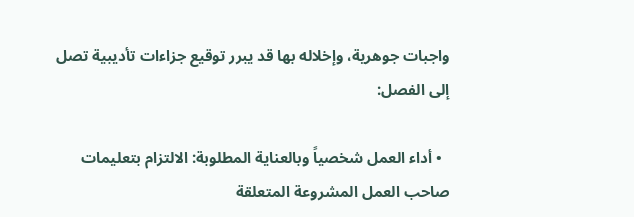واجبات جوهرية، وإخلاله بها قد يبرر توقيع جزاءات تأديبية تصل إلى الفصل:

  • أداء العمل شخصياً وبالعناية المطلوبة: الالتزام بتعليمات صاحب العمل المشروعة المتعلقة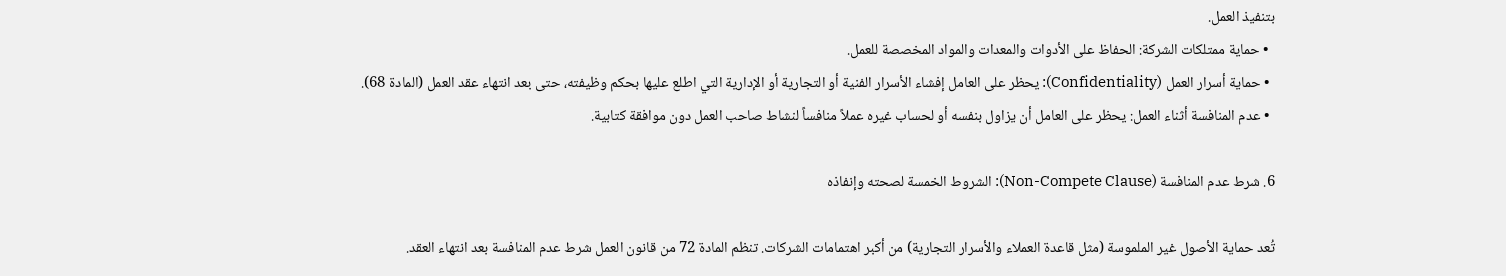بتنفيذ العمل.
  • حماية ممتلكات الشركة: الحفاظ على الأدوات والمعدات والمواد المخصصة للعمل.
  • حماية أسرار العمل (Confidentiality): يحظر على العامل إفشاء الأسرار الفنية أو التجارية أو الإدارية التي اطلع عليها بحكم وظيفته، حتى بعد انتهاء عقد العمل (المادة 68).
  • عدم المنافسة أثناء العمل: يحظر على العامل أن يزاول بنفسه أو لحساب غيره عملاً منافساً لنشاط صاحب العمل دون موافقة كتابية.

6. شرط عدم المنافسة (Non-Compete Clause): الشروط الخمسة لصحته وإنفاذه

تُعد حماية الأصول غير الملموسة (مثل قاعدة العملاء والأسرار التجارية) من أكبر اهتمامات الشركات. تنظم المادة 72 من قانون العمل شرط عدم المنافسة بعد انتهاء العقد.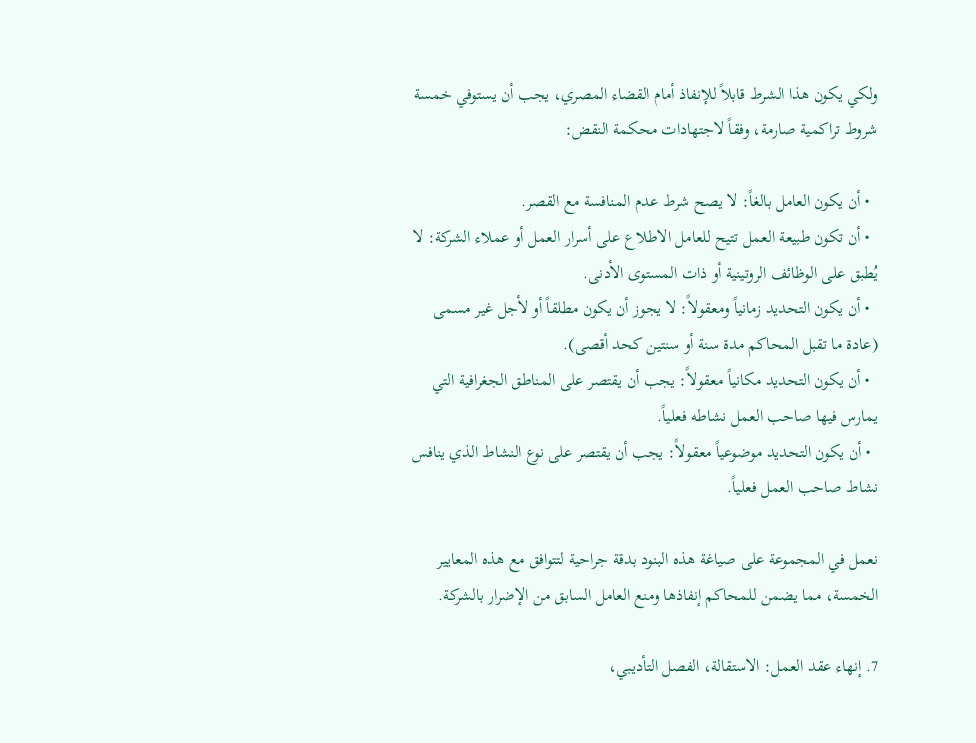ولكي يكون هذا الشرط قابلاً للإنفاذ أمام القضاء المصري، يجب أن يستوفي خمسة شروط تراكمية صارمة، وفقاً لاجتهادات محكمة النقض:

  • أن يكون العامل بالغاً: لا يصح شرط عدم المنافسة مع القصر.
  • أن تكون طبيعة العمل تتيح للعامل الاطلاع على أسرار العمل أو عملاء الشركة: لا يُطبق على الوظائف الروتينية أو ذات المستوى الأدنى.
  • أن يكون التحديد زمانياً ومعقولاً: لا يجوز أن يكون مطلقاً أو لأجل غير مسمى (عادة ما تقبل المحاكم مدة سنة أو سنتين كحد أقصى).
  • أن يكون التحديد مكانياً معقولاً: يجب أن يقتصر على المناطق الجغرافية التي يمارس فيها صاحب العمل نشاطه فعلياً.
  • أن يكون التحديد موضوعياً معقولاً: يجب أن يقتصر على نوع النشاط الذي ينافس نشاط صاحب العمل فعلياً.

نعمل في المجموعة على صياغة هذه البنود بدقة جراحية لتتوافق مع هذه المعايير الخمسة، مما يضمن للمحاكم إنفاذها ومنع العامل السابق من الإضرار بالشركة.

7. إنهاء عقد العمل: الاستقالة، الفصل التأديبي،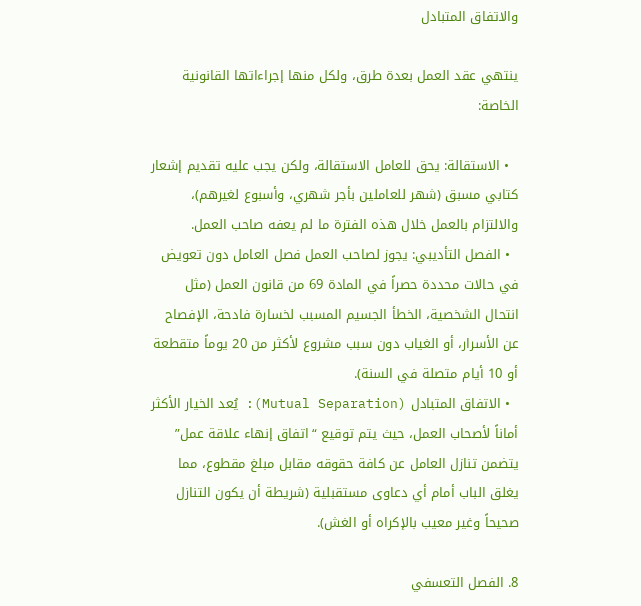والاتفاق المتبادل

ينتهي عقد العمل بعدة طرق، ولكل منها إجراءاتها القانونية الخاصة:

  • الاستقالة: يحق للعامل الاستقالة، ولكن يجب عليه تقديم إشعار كتابي مسبق (شهر للعاملين بأجر شهري، وأسبوع لغيرهم)، والالتزام بالعمل خلال هذه الفترة ما لم يعفه صاحب العمل.
  • الفصل التأديبي: يجوز لصاحب العمل فصل العامل دون تعويض في حالات محددة حصراً في المادة 69 من قانون العمل (مثل انتحال الشخصية، الخطأ الجسيم المسبب لخسارة فادحة، الإفصاح عن الأسرار، أو الغياب دون سبب مشروع لأكثر من 20 يوماً متقطعة أو 10 أيام متصلة في السنة).
  • الاتفاق المتبادل (Mutual Separation): يُعد الخيار الأكثر أماناً لأصحاب العمل، حيث يتم توقيع “اتفاق إنهاء علاقة عمل” يتضمن تنازل العامل عن كافة حقوقه مقابل مبلغ مقطوع، مما يغلق الباب أمام أي دعاوى مستقبلية (شريطة أن يكون التنازل صحيحاً وغير معيب بالإكراه أو الغش).

8. الفصل التعسفي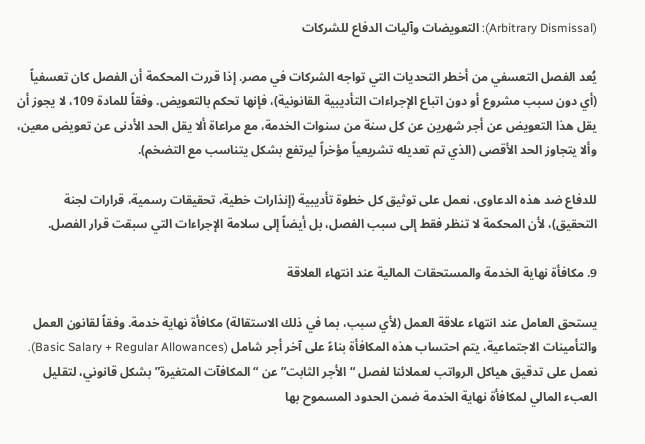(Arbitrary Dismissal): التعويضات وآليات الدفاع للشركات

يُعد الفصل التعسفي من أخطر التحديات التي تواجه الشركات في مصر. إذا قررت المحكمة أن الفصل كان تعسفياً (أي دون سبب مشروع أو دون اتباع الإجراءات التأديبية القانونية)، فإنها تحكم بالتعويض. وفقاً للمادة 109، لا يجوز أن يقل هذا التعويض عن أجر شهرين عن كل سنة من سنوات الخدمة، مع مراعاة ألا يقل الحد الأدنى عن تعويض معين، وألا يتجاوز الحد الأقصى (الذي تم تعديله تشريعياً مؤخراً ليرتفع بشكل يتناسب مع التضخم).

للدفاع ضد هذه الدعاوى، نعمل على توثيق كل خطوة تأديبية (إنذارات خطية، تحقيقات رسمية، قرارات لجنة التحقيق)، لأن المحكمة لا تنظر فقط إلى سبب الفصل، بل أيضاً إلى سلامة الإجراءات التي سبقت قرار الفصل.

9. مكافأة نهاية الخدمة والمستحقات المالية عند انتهاء العلاقة

يستحق العامل عند انتهاء علاقة العمل (لأي سبب، بما في ذلك الاستقالة) مكافأة نهاية خدمة. وفقاً لقانون العمل والتأمينات الاجتماعية، يتم احتساب هذه المكافأة بناءً على آخر أجر شامل (Basic Salary + Regular Allowances). نعمل على تدقيق هياكل الرواتب لعملائنا لفصل “الأجر الثابت” عن “المكافآت المتغيرة” بشكل قانوني، لتقليل العبء المالي لمكافأة نهاية الخدمة ضمن الحدود المسموح بها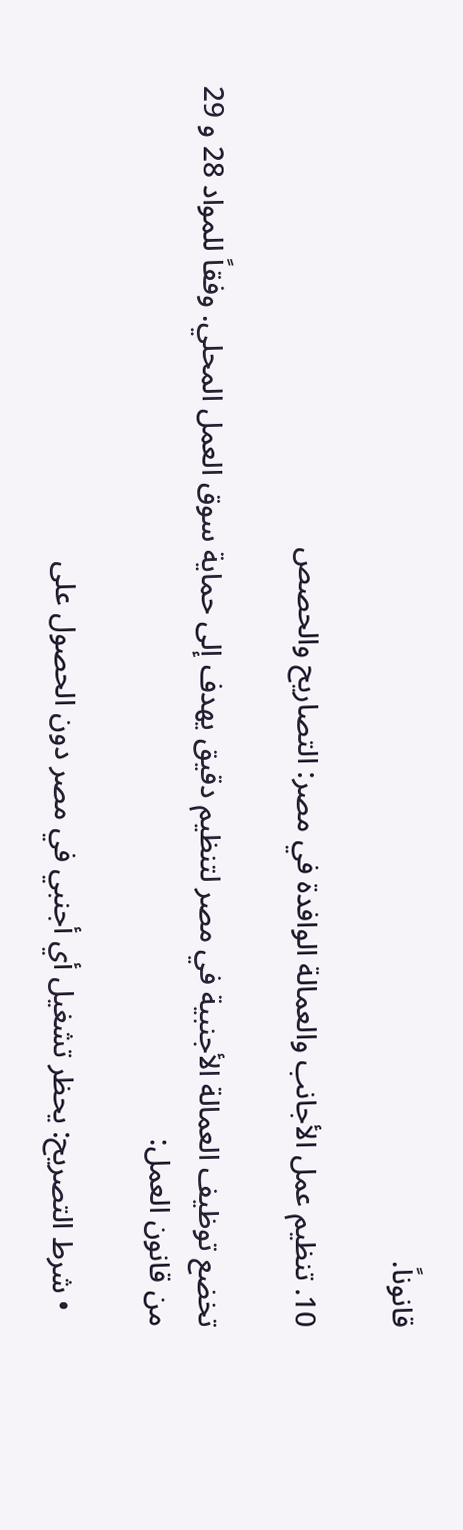قانوناً.

10. تنظيم عمل الأجانب والعمالة الوافدة في مصر: التصاريح والحصص

تخضع توظيف العمالة الأجنبية في مصر لتنظيم دقيق يهدف إلى حماية سوق العمل المحلي. وفقاً للمواد 28 و 29 من قانون العمل:

  • شرط التصريح: يحظر تشغيل أي أجنبي في مصر دون الحصول على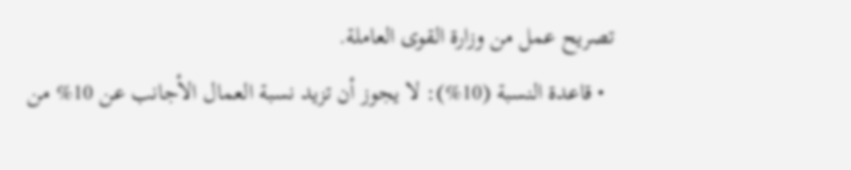تصريح عمل من وزارة القوى العاملة.
  • قاعدة النسبة (10%): لا يجوز أن تزيد نسبة العمال الأجانب عن 10% من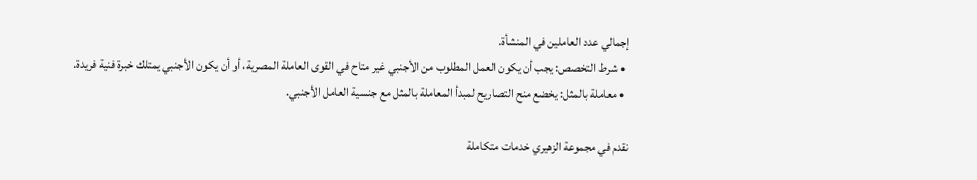إجمالي عدد العاملين في المنشأة.
  • شرط التخصص: يجب أن يكون العمل المطلوب من الأجنبي غير متاح في القوى العاملة المصرية، أو أن يكون الأجنبي يمتلك خبرة فنية فريدة.
  • معاملة بالمثل: يخضع منح التصاريح لمبدأ المعاملة بالمثل مع جنسية العامل الأجنبي.

نقدم في مجموعة الزهيري خدمات متكاملة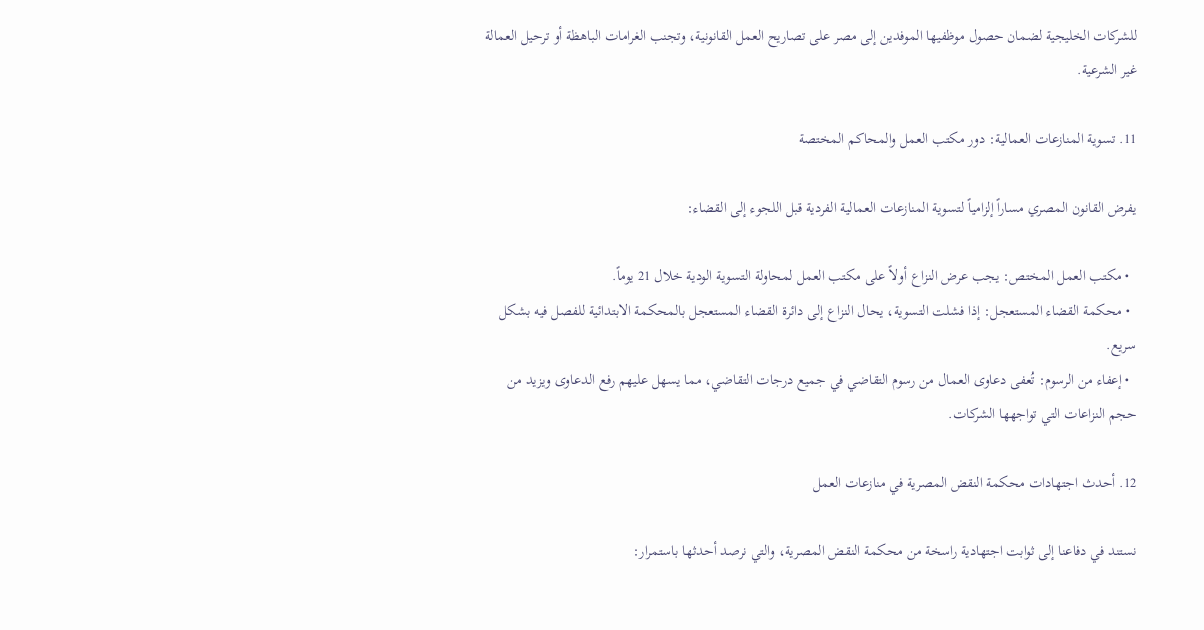للشركات الخليجية لضمان حصول موظفيها الموفدين إلى مصر على تصاريح العمل القانونية، وتجنب الغرامات الباهظة أو ترحيل العمالة غير الشرعية.

11. تسوية المنازعات العمالية: دور مكتب العمل والمحاكم المختصة

يفرض القانون المصري مساراً إلزامياً لتسوية المنازعات العمالية الفردية قبل اللجوء إلى القضاء:

  • مكتب العمل المختص: يجب عرض النزاع أولاً على مكتب العمل لمحاولة التسوية الودية خلال 21 يوماً.
  • محكمة القضاء المستعجل: إذا فشلت التسوية، يحال النزاع إلى دائرة القضاء المستعجل بالمحكمة الابتدائية للفصل فيه بشكل سريع.
  • إعفاء من الرسوم: تُعفى دعاوى العمال من رسوم التقاضي في جميع درجات التقاضي، مما يسهل عليهم رفع الدعاوى ويزيد من حجم النزاعات التي تواجهها الشركات.

12. أحدث اجتهادات محكمة النقض المصرية في منازعات العمل

نستند في دفاعنا إلى ثوابت اجتهادية راسخة من محكمة النقض المصرية، والتي نرصد أحدثها باستمرار: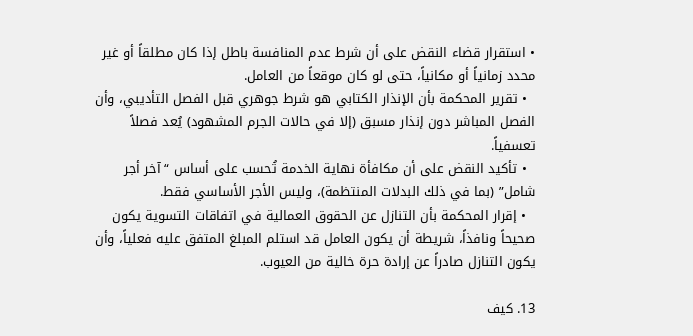• استقرار قضاء النقض على أن شرط عدم المنافسة باطل إذا كان مطلقاً أو غير محدد زمانياً أو مكانياً، حتى لو كان موقعاً من العامل.
  • تقرير المحكمة بأن الإنذار الكتابي هو شرط جوهري قبل الفصل التأديبي، وأن الفصل المباشر دون إنذار مسبق (إلا في حالات الجرم المشهود) يُعد فصلاً تعسفياً.
  • تأكيد النقض على أن مكافأة نهاية الخدمة تُحسب على أساس “آخر أجر شامل” (بما في ذلك البدلات المنتظمة)، وليس الأجر الأساسي فقط.
  • إقرار المحكمة بأن التنازل عن الحقوق العمالية في اتفاقات التسوية يكون صحيحاً ونافذاً، شريطة أن يكون العامل قد استلم المبلغ المتفق عليه فعلياً، وأن يكون التنازل صادراً عن إرادة حرة خالية من العيوب.

13. كيف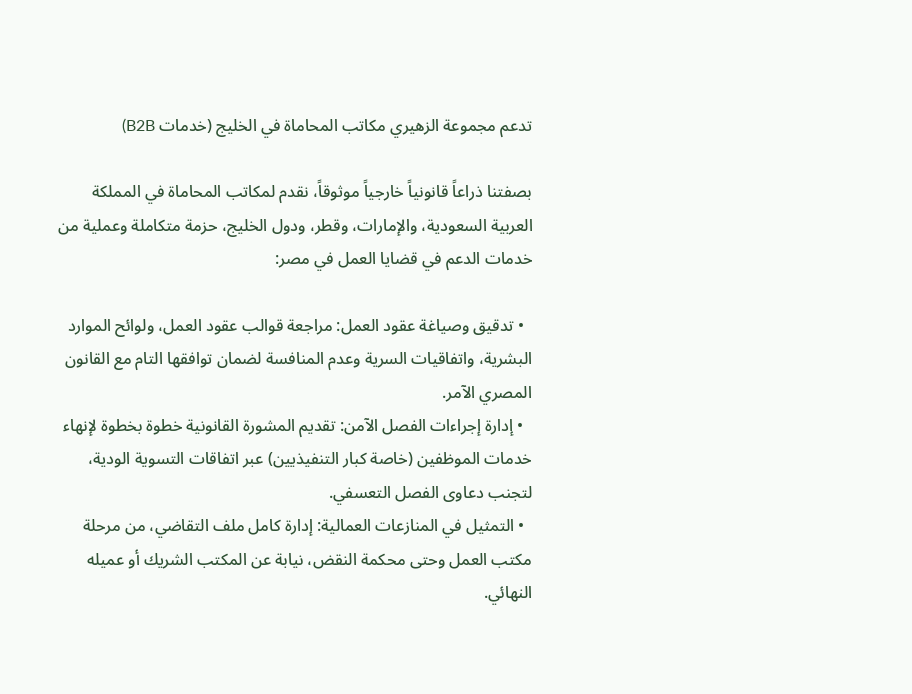تدعم مجموعة الزهيري مكاتب المحاماة في الخليج (خدمات B2B)

بصفتنا ذراعاً قانونياً خارجياً موثوقاً، نقدم لمكاتب المحاماة في المملكة العربية السعودية، والإمارات، وقطر، ودول الخليج، حزمة متكاملة وعملية من خدمات الدعم في قضايا العمل في مصر:

  • تدقيق وصياغة عقود العمل: مراجعة قوالب عقود العمل، ولوائح الموارد البشرية، واتفاقيات السرية وعدم المنافسة لضمان توافقها التام مع القانون المصري الآمر.
  • إدارة إجراءات الفصل الآمن: تقديم المشورة القانونية خطوة بخطوة لإنهاء خدمات الموظفين (خاصة كبار التنفيذيين) عبر اتفاقات التسوية الودية، لتجنب دعاوى الفصل التعسفي.
  • التمثيل في المنازعات العمالية: إدارة كامل ملف التقاضي، من مرحلة مكتب العمل وحتى محكمة النقض، نيابة عن المكتب الشريك أو عميله النهائي.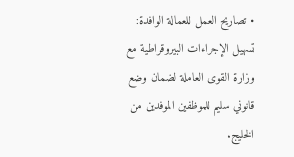• تصاريح العمل للعمالة الوافدة: تسهيل الإجراءات البيروقراطية مع وزارة القوى العاملة لضمان وضع قانوني سليم للموظفين الموفدين من الخليج.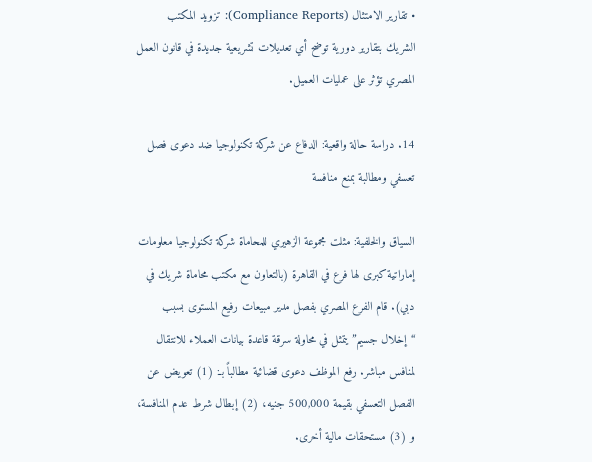• تقارير الامتثال (Compliance Reports): تزويد المكتب الشريك بتقارير دورية توضح أي تعديلات تشريعية جديدة في قانون العمل المصري تؤثر على عمليات العميل.

14. دراسة حالة واقعية: الدفاع عن شركة تكنولوجيا ضد دعوى فصل تعسفي ومطالبة بمنع منافسة

السياق والخلفية: مثلت مجموعة الزهيري للمحاماة شركة تكنولوجيا معلومات إماراتية كبرى لها فرع في القاهرة (بالتعاون مع مكتب محاماة شريك في دبي). قام الفرع المصري بفصل مدير مبيعات رفيع المستوى بسبب “إخلال جسيم” يتمثل في محاولة سرقة قاعدة بيانات العملاء للانتقال لمنافس مباشر. رفع الموظف دعوى قضائية مطالباً بـ: (1) تعويض عن الفصل التعسفي بقيمة 500,000 جنيه، (2) إبطال شرط عدم المنافسة، و (3) مستحقات مالية أخرى.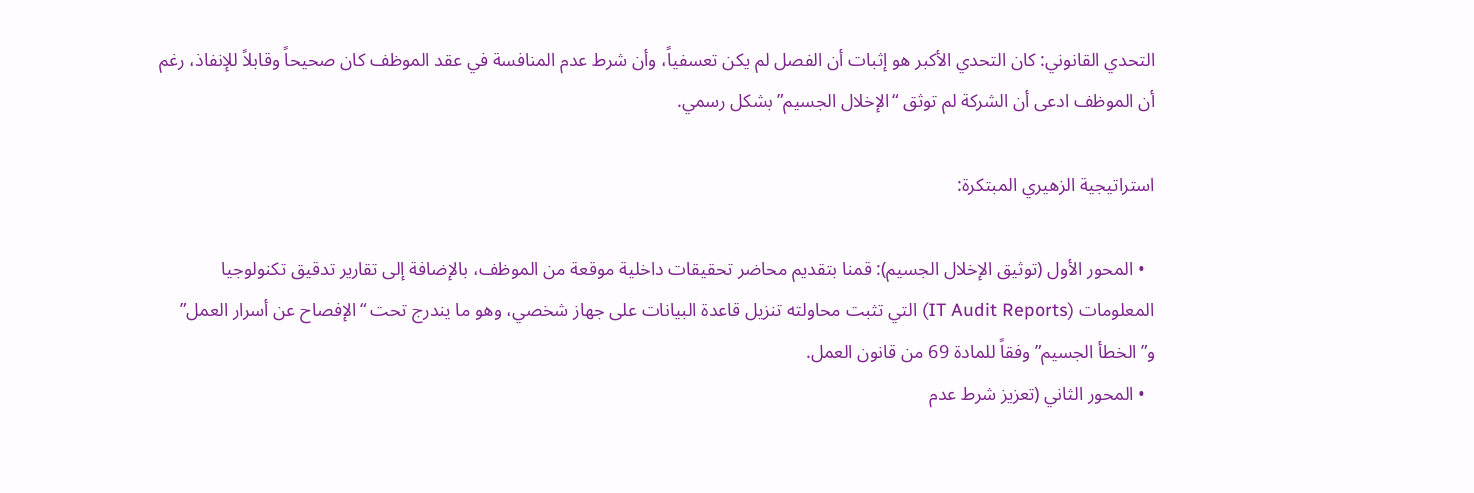التحدي القانوني: كان التحدي الأكبر هو إثبات أن الفصل لم يكن تعسفياً، وأن شرط عدم المنافسة في عقد الموظف كان صحيحاً وقابلاً للإنفاذ، رغم أن الموظف ادعى أن الشركة لم توثق “الإخلال الجسيم” بشكل رسمي.

استراتيجية الزهيري المبتكرة:

  • المحور الأول (توثيق الإخلال الجسيم): قمنا بتقديم محاضر تحقيقات داخلية موقعة من الموظف، بالإضافة إلى تقارير تدقيق تكنولوجيا المعلومات (IT Audit Reports) التي تثبت محاولته تنزيل قاعدة البيانات على جهاز شخصي، وهو ما يندرج تحت “الإفصاح عن أسرار العمل” و”الخطأ الجسيم” وفقاً للمادة 69 من قانون العمل.
  • المحور الثاني (تعزيز شرط عدم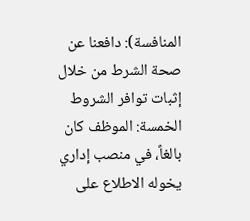المنافسة): دافعنا عن صحة الشرط من خلال إثبات توافر الشروط الخمسة: الموظف كان بالغاً، في منصب إداري يخوله الاطلاع على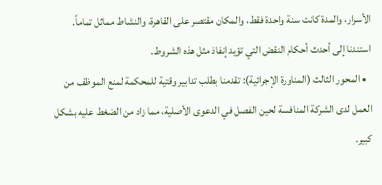الأسرار، والمدة كانت سنة واحدة فقط، والمكان مقتصر على القاهرة، والنشاط مماثل تماماً. استندنا إلى أحدث أحكام النقض التي تؤيد إنفاذ مثل هذه الشروط.
  • المحور الثالث (المناورة الإجرائية): تقدمنا بطلب تدابير وقتية للمحكمة لمنع الموظف من العمل لدى الشركة المنافسة لحين الفصل في الدعوى الأصلية، مما زاد من الضغط عليه بشكل كبير.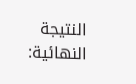النتيجة النهائية: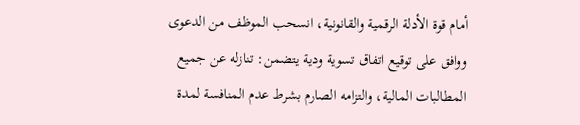أمام قوة الأدلة الرقمية والقانونية، انسحب الموظف من الدعوى ووافق على توقيع اتفاق تسوية ودية يتضمن: تنازله عن جميع المطالبات المالية، والتزامه الصارم بشرط عدم المنافسة لمدة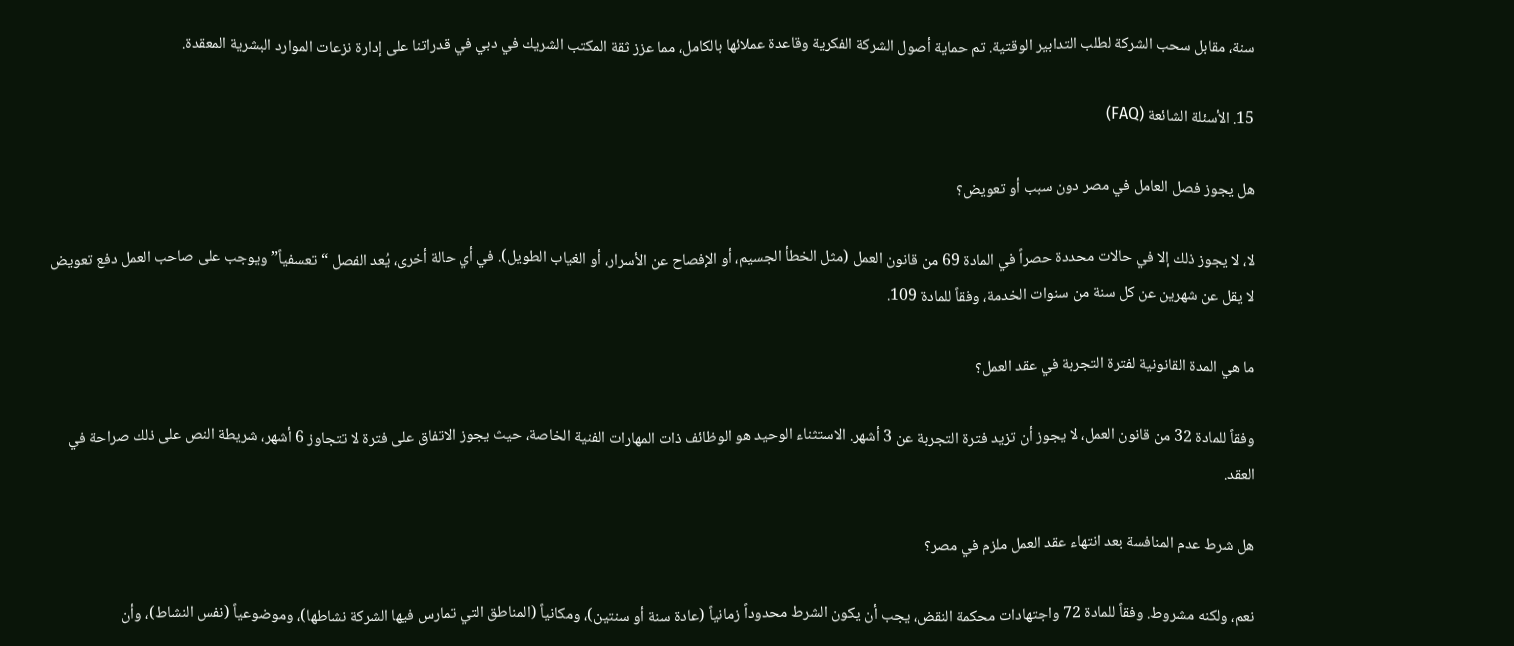سنة، مقابل سحب الشركة لطلب التدابير الوقتية. تم حماية أصول الشركة الفكرية وقاعدة عملائها بالكامل، مما عزز ثقة المكتب الشريك في دبي في قدراتنا على إدارة نزعات الموارد البشرية المعقدة.

15. الأسئلة الشائعة (FAQ)

هل يجوز فصل العامل في مصر دون سبب أو تعويض؟

لا، لا يجوز ذلك إلا في حالات محددة حصراً في المادة 69 من قانون العمل (مثل الخطأ الجسيم، أو الإفصاح عن الأسرار، أو الغياب الطويل). في أي حالة أخرى، يُعد الفصل “تعسفياً” ويوجب على صاحب العمل دفع تعويض لا يقل عن شهرين عن كل سنة من سنوات الخدمة، وفقاً للمادة 109.

ما هي المدة القانونية لفترة التجربة في عقد العمل؟

وفقاً للمادة 32 من قانون العمل، لا يجوز أن تزيد فترة التجربة عن 3 أشهر. الاستثناء الوحيد هو الوظائف ذات المهارات الفنية الخاصة، حيث يجوز الاتفاق على فترة لا تتجاوز 6 أشهر، شريطة النص على ذلك صراحة في العقد.

هل شرط عدم المنافسة بعد انتهاء عقد العمل ملزم في مصر؟

نعم، ولكنه مشروط. وفقاً للمادة 72 واجتهادات محكمة النقض، يجب أن يكون الشرط محدوداً زمانياً (عادة سنة أو سنتين)، ومكانياً (المناطق التي تمارس فيها الشركة نشاطها)، وموضوعياً (نفس النشاط)، وأن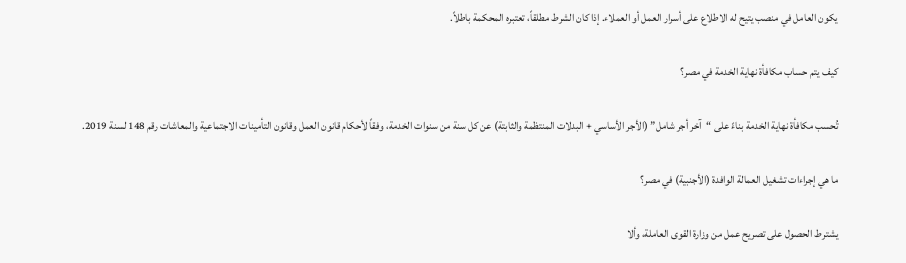يكون العامل في منصب يتيح له الاطلاع على أسرار العمل أو العملاء. إذا كان الشرط مطلقاً، تعتبره المحكمة باطلاً.

كيف يتم حساب مكافأة نهاية الخدمة في مصر؟

تُحسب مكافأة نهاية الخدمة بناءً على “آخر أجر شامل” (الأجر الأساسي + البدلات المنتظمة والثابتة) عن كل سنة من سنوات الخدمة، وفقاً لأحكام قانون العمل وقانون التأمينات الاجتماعية والمعاشات رقم 148 لسنة 2019.

ما هي إجراءات تشغيل العمالة الوافدة (الأجنبية) في مصر؟

يشترط الحصول على تصريح عمل من وزارة القوى العاملة، وألا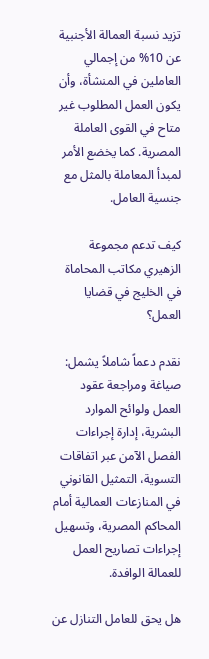تزيد نسبة العمالة الأجنبية عن 10% من إجمالي العاملين في المنشأة، وأن يكون العمل المطلوب غير متاح في القوى العاملة المصرية. كما يخضع الأمر لمبدأ المعاملة بالمثل مع جنسية العامل.

كيف تدعم مجموعة الزهيري مكاتب المحاماة في الخليج في قضايا العمل؟

نقدم دعماً شاملاً يشمل: صياغة ومراجعة عقود العمل ولوائح الموارد البشرية، إدارة إجراءات الفصل الآمن عبر اتفاقات التسوية، التمثيل القانوني في المنازعات العمالية أمام المحاكم المصرية، وتسهيل إجراءات تصاريح العمل للعمالة الوافدة.

هل يحق للعامل التنازل عن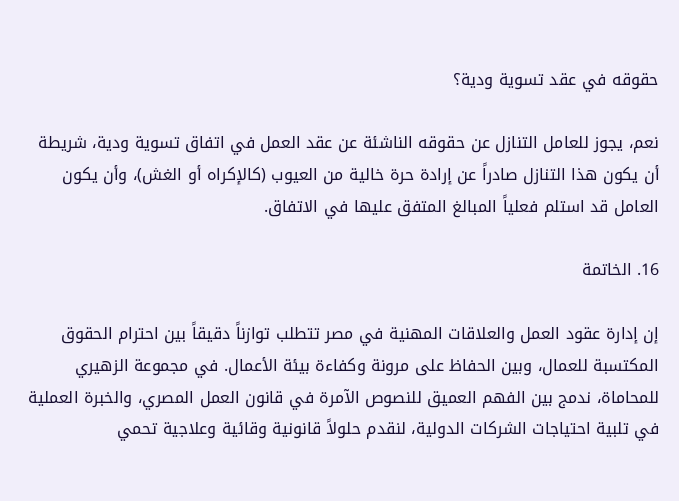حقوقه في عقد تسوية ودية؟

نعم، يجوز للعامل التنازل عن حقوقه الناشئة عن عقد العمل في اتفاق تسوية ودية، شريطة أن يكون هذا التنازل صادراً عن إرادة حرة خالية من العيوب (كالإكراه أو الغش)، وأن يكون العامل قد استلم فعلياً المبالغ المتفق عليها في الاتفاق.

16. الخاتمة

إن إدارة عقود العمل والعلاقات المهنية في مصر تتطلب توازناً دقيقاً بين احترام الحقوق المكتسبة للعمال، وبين الحفاظ على مرونة وكفاءة بيئة الأعمال. في مجموعة الزهيري للمحاماة، ندمج بين الفهم العميق للنصوص الآمرة في قانون العمل المصري، والخبرة العملية في تلبية احتياجات الشركات الدولية، لنقدم حلولاً قانونية وقائية وعلاجية تحمي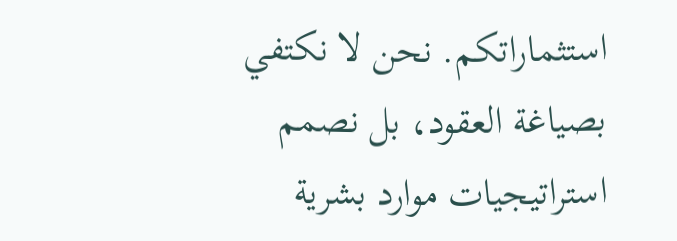استثماراتكم. نحن لا نكتفي بصياغة العقود، بل نصمم استراتيجيات موارد بشرية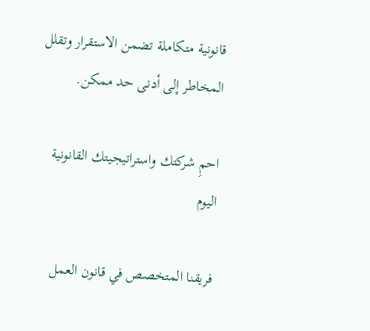قانونية متكاملة تضمن الاستقرار وتقلل المخاطر إلى أدنى حد ممكن.

احمِ شركتك واستراتيجيتك القانونية اليوم

فريقنا المتخصص في قانون العمل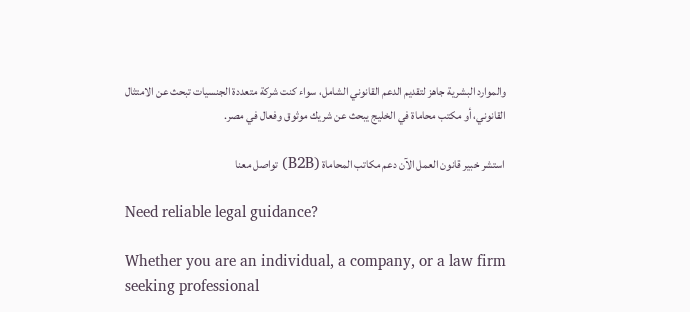والموارد البشرية جاهز لتقديم الدعم القانوني الشامل، سواء كنت شركة متعددة الجنسيات تبحث عن الامتثال القانوني، أو مكتب محاماة في الخليج يبحث عن شريك موثوق وفعال في مصر.

استشر خبير قانون العمل الآن دعم مكاتب المحاماة (B2B) تواصل معنا

Need reliable legal guidance?

Whether you are an individual, a company, or a law firm seeking professional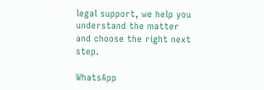legal support, we help you understand the matter and choose the right next step.

WhatsApp